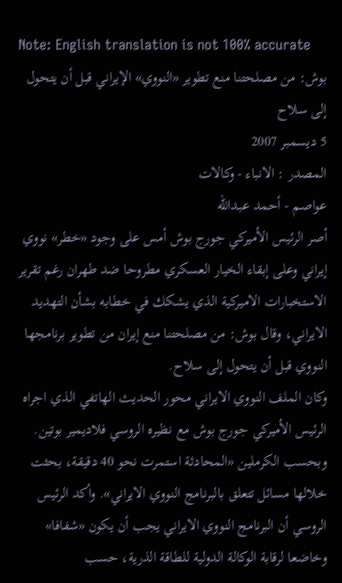Note: English translation is not 100% accurate
بوش: من مصلحتنا منع تطوير «النووي» الإيراني قبل أن يتحول إلى سلاح
5 ديسمبر 2007
المصدر : الانباء - وكالات
عواصم - أحمد عبدالله
أصر الرئيس الأميركي جورج بوش أمس على وجود «خطر» نووي إيراني وعلى إبقاء الخيار العسكري مطروحا ضد طهران رغم تقرير الاستخبارات الاميركية الذي يشكك في خطابه بشأن التهديد الايراني، وقال بوش: من مصلحتنا منع إيران من تطوير برنامجها النووي قبل أن يتحول إلى سلاح.
وكان الملف النووي الايراني محور الحديث الهاتفي الذي اجراه الرئيس الأميركي جورج بوش مع نظيره الروسي فلاديمير بوتين. وبحسب الكرملين «المحادثة استمرت نحو 40 دقيقة، بحثت خلالها مسائل تتعلق بالبرنامج النووي الايراني». وأكد الرئيس الروسي أن البرنامج النووي الايراني يجب أن يكون «شفافا» وخاضعا لرقابة الوكالة الدولية للطاقة الذرية، حسب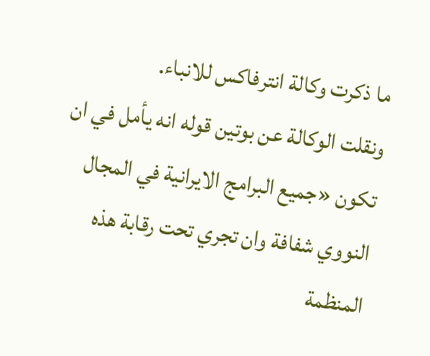ما ذكرت وكالة انترفاكس للانباء.
ونقلت الوكالة عن بوتين قوله انه يأمل في ان تكون «جميع البرامج الايرانية في المجال النووي شفافة وان تجري تحت رقابة هذه المنظمة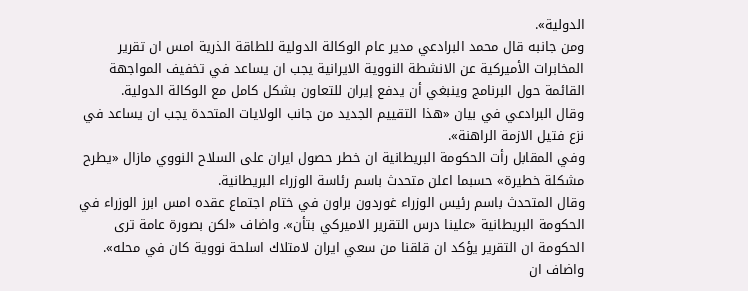الدولية».
ومن جانبه قال محمد البرادعي مدير عام الوكالة الدولية للطاقة الذرية امس ان تقرير المخابرات الأميركية عن الانشطة النووية الايرانية يجب ان يساعد في تخفيف المواجهة القائمة حول البرنامج وينبغي أن يدفع إيران للتعاون بشكل كامل مع الوكالة الدولية.
وقال البرادعي في بيان «هذا التقييم الجديد من جانب الولايات المتحدة يجب ان يساعد في نزع فتيل الازمة الراهنة».
وفي المقابل رأت الحكومة البريطانية ان خطر حصول ايران على السلاح النووي مازال «يطرح مشكلة خطيرة» حسبما اعلن متحدث باسم رئاسة الوزراء البريطانية.
وقال المتحدث باسم رئيس الوزراء غوردون براون في ختام اجتماع عقده امس ابرز الوزراء في الحكومة البريطانية «علينا درس التقرير الاميركي بتأن». واضاف «لكن بصورة عامة ترى الحكومة ان التقرير يؤكد ان قلقنا من سعي ايران لامتلاك اسلحة نووية كان في محله». واضاف ان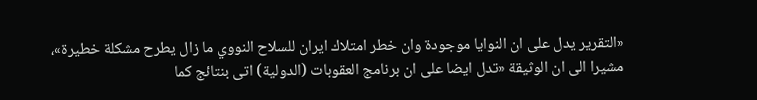«التقرير يدل على ان النوايا موجودة وان خطر امتلاك ايران للسلاح النووي ما زال يطرح مشكلة خطيرة»، مشيرا الى ان الوثيقة «تدل ايضا على ان برنامج العقوبات (الدولية) اتى بنتائج كما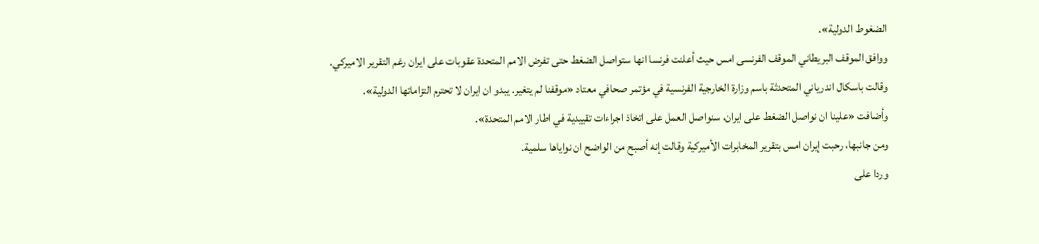الضغوط الدولية».
ووافق الموقف البريطاني الموقف الفرنسى امس حيث أعلنت فرنسا انها ستواصل الضغط حتى تفرض الامم المتحدة عقوبات على ايران رغم التقرير الاميركي.
وقالت باسكال اندرياني المتحدثة باسم وزارة الخارجية الفرنسية في مؤتمر صحافي معتاد «موقفنا لم يتغير. يبدو ان ايران لا تحترم التزاماتها الدولية».
وأضافت «علينا ان نواصل الضغط على ايران، سنواصل العمل على اتخاذ اجراءات تقييدية في اطار الامم المتحدة».
ومن جانبها، رحبت إيران امس بتقرير المخابرات الأميركية وقالت إنه أصبح من الواضح ان نواياها سلمية.
وردا على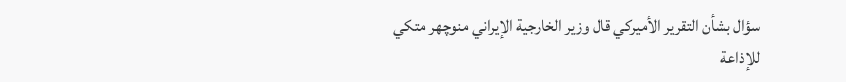سؤال بشأن التقرير الأميركي قال وزير الخارجية الإيراني منوچهر متكي للإذاعة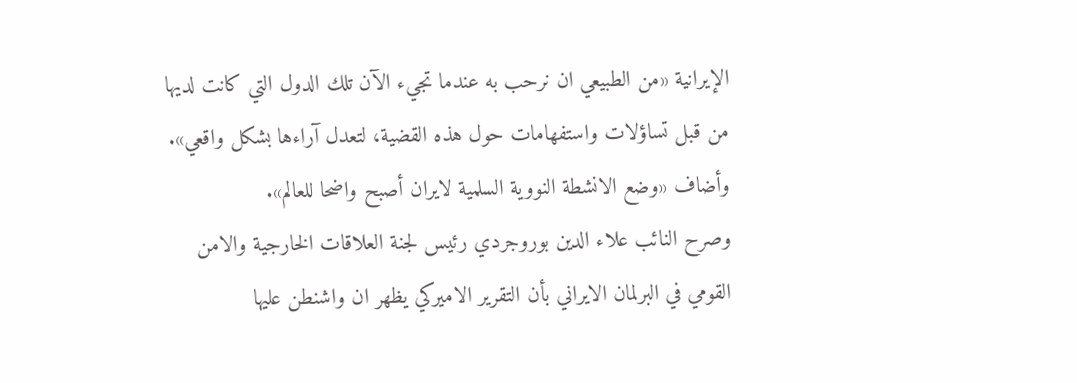الإيرانية «من الطبيعي ان نرحب به عندما تجيء الآن تلك الدول التي كانت لديها من قبل تساؤلات واستفهامات حول هذه القضية، لتعدل آراءها بشكل واقعي». وأضاف «وضع الانشطة النووية السلمية لايران أصبح واضحا للعالم».
وصرح النائب علاء الدين بوروجردي رئيس لجنة العلاقات الخارجية والامن القومي في البرلمان الايراني بأن التقرير الاميركي يظهر ان واشنطن عليها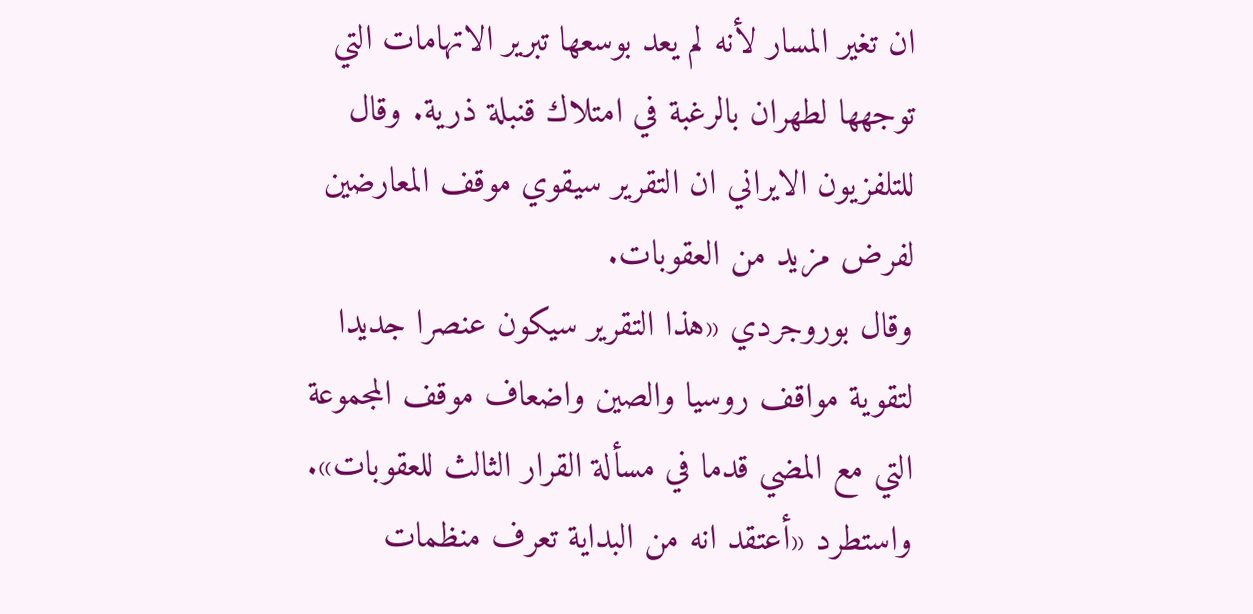ان تغير المسار لأنه لم يعد بوسعها تبرير الاتهامات التي توجهها لطهران بالرغبة في امتلاك قنبلة ذرية. وقال للتلفزيون الايراني ان التقرير سيقوي موقف المعارضين لفرض مزيد من العقوبات.
وقال بوروجردي «هذا التقرير سيكون عنصرا جديدا لتقوية مواقف روسيا والصين واضعاف موقف المجموعة التي مع المضي قدما في مسألة القرار الثالث للعقوبات». واستطرد «أعتقد انه من البداية تعرف منظمات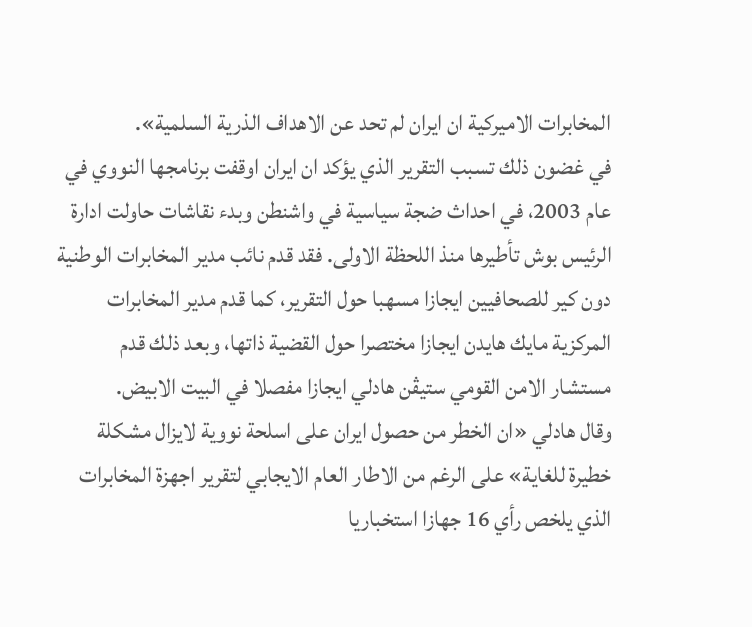المخابرات الاميركية ان ايران لم تحد عن الاهداف الذرية السلمية».
في غضون ذلك تسبب التقرير الذي يؤكد ان ايران اوقفت برنامجها النووي في عام 2003، في احداث ضجة سياسية في واشنطن وبدء نقاشات حاولت ادارة الرئيس بوش تأطيرها منذ اللحظة الاولى. فقد قدم نائب مدير المخابرات الوطنية دون كير للصحافيين ايجازا مسهبا حول التقرير، كما قدم مدير المخابرات المركزية مايك هايدن ايجازا مختصرا حول القضية ذاتها، وبعد ذلك قدم مستشار الامن القومي ستيڤن هادلي ايجازا مفصلا في البيت الابيض.
وقال هادلي «ان الخطر من حصول ايران على اسلحة نووية لايزال مشكلة خطيرة للغاية» على الرغم من الاطار العام الايجابي لتقرير اجهزة المخابرات الذي يلخص رأي 16 جهازا استخباريا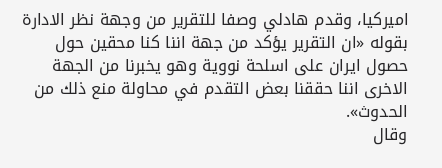اميركيا، وقدم هادلي وصفا للتقرير من وجهة نظر الادارة بقوله «ان التقرير يؤكد من جهة اننا كنا محقين حول حصول ايران على اسلحة نووية وهو يخبرنا من الجهة الاخرى اننا حققنا بعض التقدم في محاولة منع ذلك من الحدوث».
وقال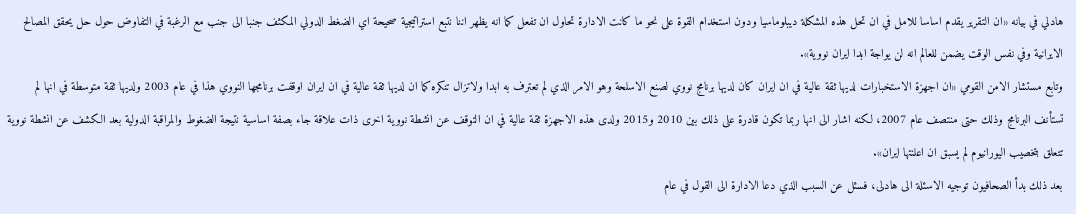هادلي في بيانه «ان التقرير يقدم اساسا للامل في ان تحل هذه المشكلة ديبلوماسيا ودون استخدام القوة على نحو ما كانت الادارة تحاول ان تفعل كما انه يظهر اننا نتبع استراتيجية صحيحة اي الضغط الدولي المكثف جنبا الى جنب مع الرغبة في التفاوض حول حل يحقق المصالح الايرانية وفي نفس الوقت يضمن للعالم انه لن يواجة ابدا ايران نووية».
وتابع مستشار الامن القومي «ان اجهزة الاستخبارات لديها ثقة عالية في ان ايران كان لديها برنامج نووي لصنع الاسلحة وهو الامر الذي لم تعترف به ابدا ولاتزال تنكره كما ان لديها ثقة عالية في ان ايران اوقفت برنامجها النووي هذا في عام 2003 ولديها ثقة متوسطة في انها لم تستأنف البرنامج وذلك حتى منتصف عام 2007، لكنه اشار الى انها ربما تكون قادرة على ذلك بين 2010 و2015 ولدى هذه الاجهزة ثقة عالية في ان التوقف عن انشطة نووية اخرى ذات علاقة جاء بصفة اساسية نتيجة الضغوط والمراقبة الدولية بعد الكشف عن انشطة نووية تتعلق بتخصيب اليورانيوم لم يسبق ان اعلنتها ايران».
بعد ذلك بدأ الصحافيون توجيه الاسئلة الى هادلى، فسئل عن السبب الذي دعا الادارة الى القول في عام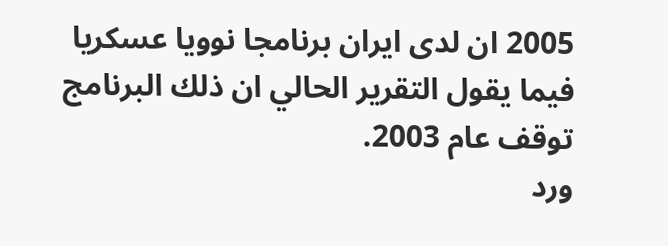2005 ان لدى ايران برنامجا نوويا عسكريا فيما يقول التقرير الحالي ان ذلك البرنامج توقف عام 2003.
ورد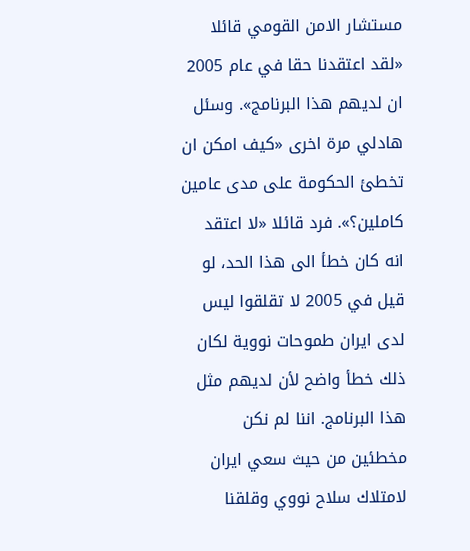مستشار الامن القومي قائلا «لقد اعتقدنا حقا في عام 2005 ان لديهم هذا البرنامج». وسئل هادلي مرة اخرى «كيف امكن ان تخطئ الحكومة على مدى عامين كاملين؟». فرد قائلا «لا اعتقد انه كان خطأ الى هذا الحد، لو قيل في 2005 لا تقلقوا ليس لدى ايران طموحات نووية لكان ذلك خطأ واضح لأن لديهم مثل هذا البرنامج. اننا لم نكن مخطئين من حيث سعي ايران لامتلاك سلاح نووي وقلقنا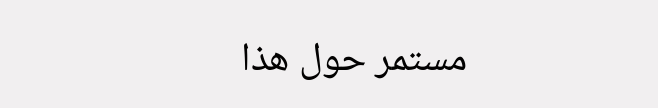مستمر حول هذا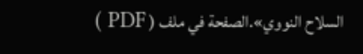السلاح النووي».الصفحة في ملف ( PDF )